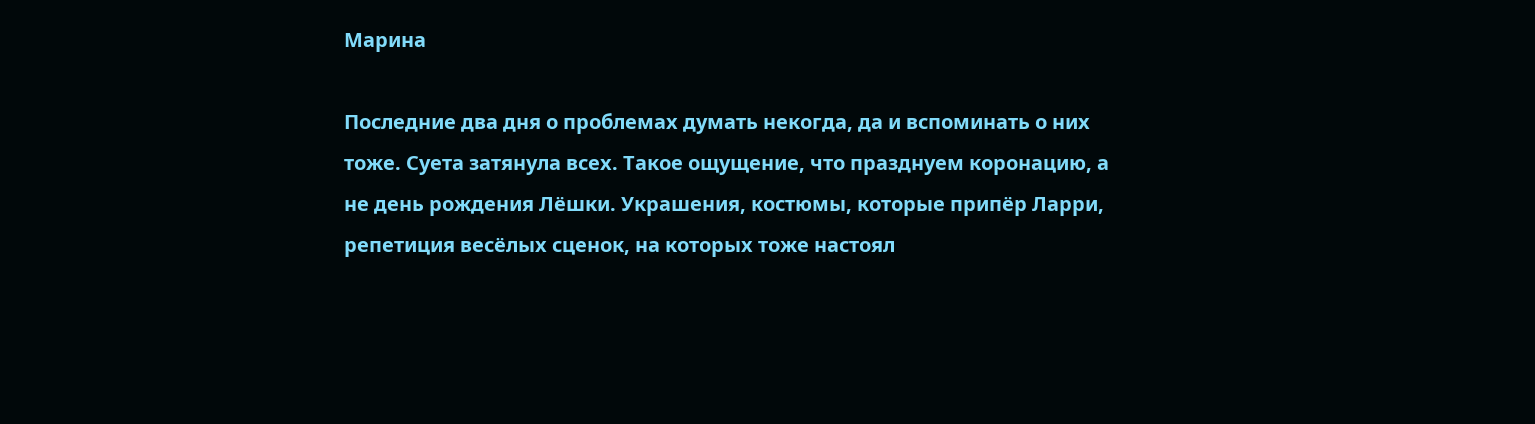Марина

Последние два дня о проблемах думать некогда, да и вспоминать о них тоже. Суета затянула всех. Такое ощущение, что празднуем коронацию, а не день рождения Лёшки. Украшения, костюмы, которые припёр Ларри, репетиция весёлых сценок, на которых тоже настоял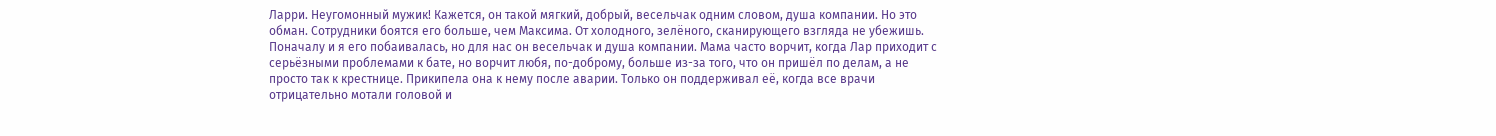Ларри. Неугомонный мужик! Кажется, он такой мягкий, добрый, весельчак одним словом, душа компании. Но это обман. Сотрудники боятся его больше, чем Максима. От холодного, зелёного, сканирующего взгляда не убежишь. Поначалу и я его побаивалась, но для нас он весельчак и душа компании. Мама часто ворчит, когда Лар приходит с серьёзными проблемами к бате, но ворчит любя, по-доброму, больше из-за того, что он пришёл по делам, а не просто так к крестнице. Прикипела она к нему после аварии. Только он поддерживал её, когда все врачи отрицательно мотали головой и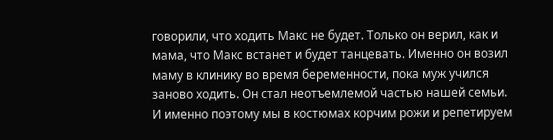говорили, что ходить Макс не будет. Только он верил, как и мама, что Макс встанет и будет танцевать. Именно он возил маму в клинику во время беременности, пока муж учился заново ходить. Он стал неотъемлемой частью нашей семьи. И именно поэтому мы в костюмах корчим рожи и репетируем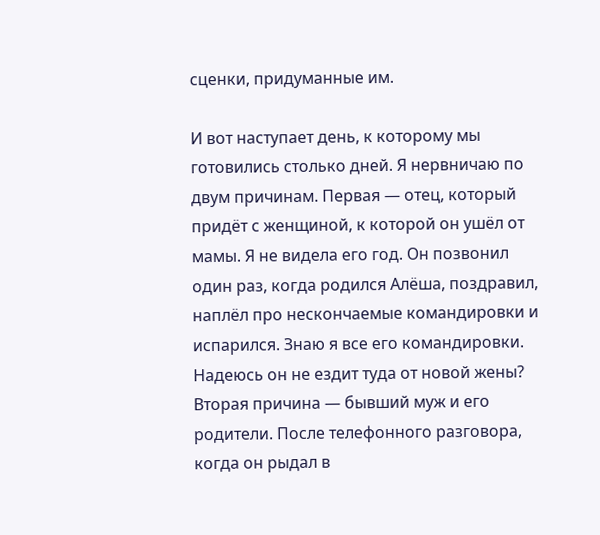сценки, придуманные им.

И вот наступает день, к которому мы готовились столько дней. Я нервничаю по двум причинам. Первая — отец, который придёт с женщиной, к которой он ушёл от мамы. Я не видела его год. Он позвонил один раз, когда родился Алёша, поздравил, наплёл про нескончаемые командировки и испарился. Знаю я все его командировки. Надеюсь он не ездит туда от новой жены? Вторая причина — бывший муж и его родители. После телефонного разговора, когда он рыдал в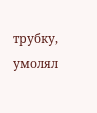трубку, умолял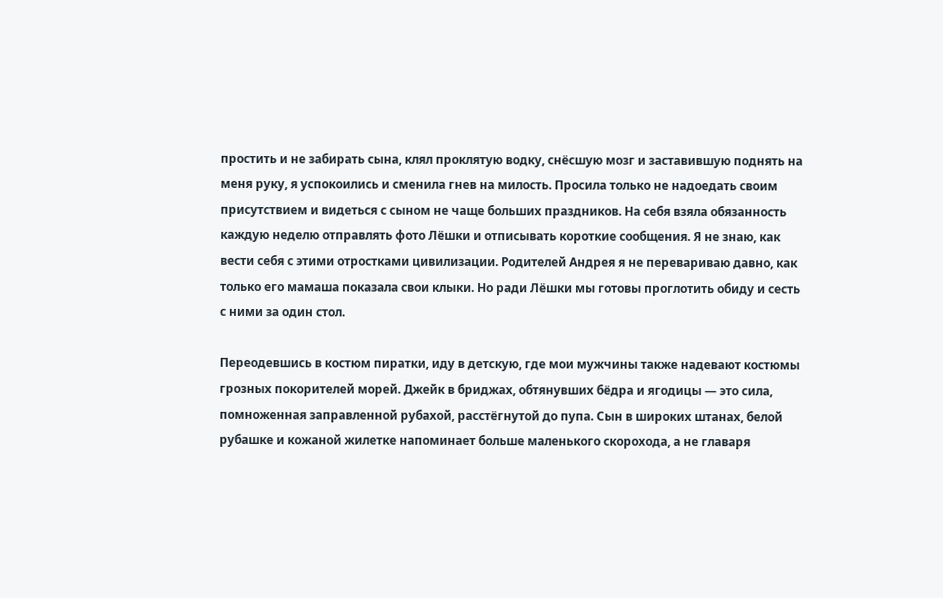простить и не забирать сына, клял проклятую водку, снёсшую мозг и заставившую поднять на меня руку, я успокоились и сменила гнев на милость. Просила только не надоедать своим присутствием и видеться с сыном не чаще больших праздников. На себя взяла обязанность каждую неделю отправлять фото Лёшки и отписывать короткие сообщения. Я не знаю, как вести себя с этими отростками цивилизации. Родителей Андрея я не перевариваю давно, как только его мамаша показала свои клыки. Но ради Лёшки мы готовы проглотить обиду и сесть с ними за один стол.

Переодевшись в костюм пиратки, иду в детскую, где мои мужчины также надевают костюмы грозных покорителей морей. Джейк в бриджах, обтянувших бёдра и ягодицы — это сила, помноженная заправленной рубахой, расстёгнутой до пупа. Сын в широких штанах, белой рубашке и кожаной жилетке напоминает больше маленького скорохода, а не главаря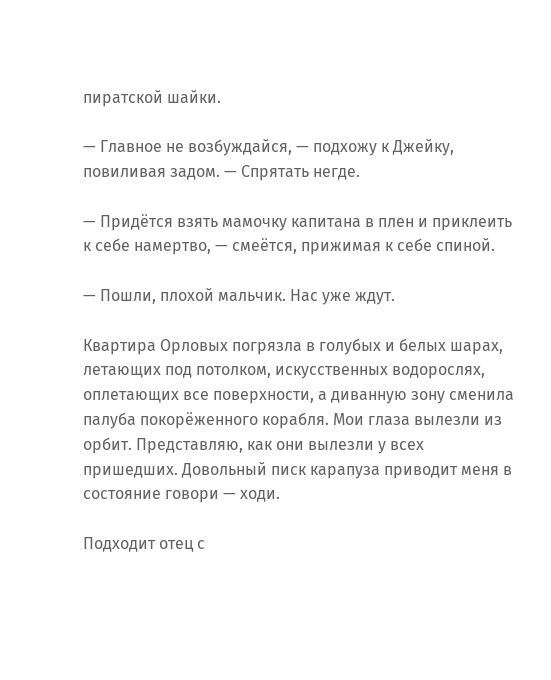пиратской шайки.

— Главное не возбуждайся, — подхожу к Джейку, повиливая задом. — Спрятать негде.

— Придётся взять мамочку капитана в плен и приклеить к себе намертво, — смеётся, прижимая к себе спиной.

— Пошли, плохой мальчик. Нас уже ждут.

Квартира Орловых погрязла в голубых и белых шарах, летающих под потолком, искусственных водорослях, оплетающих все поверхности, а диванную зону сменила палуба покорёженного корабля. Мои глаза вылезли из орбит. Представляю, как они вылезли у всех пришедших. Довольный писк карапуза приводит меня в состояние говори — ходи.

Подходит отец с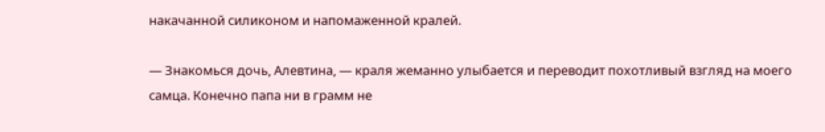накачанной силиконом и напомаженной кралей.

— Знакомься дочь, Алевтина, — краля жеманно улыбается и переводит похотливый взгляд на моего самца. Конечно папа ни в грамм не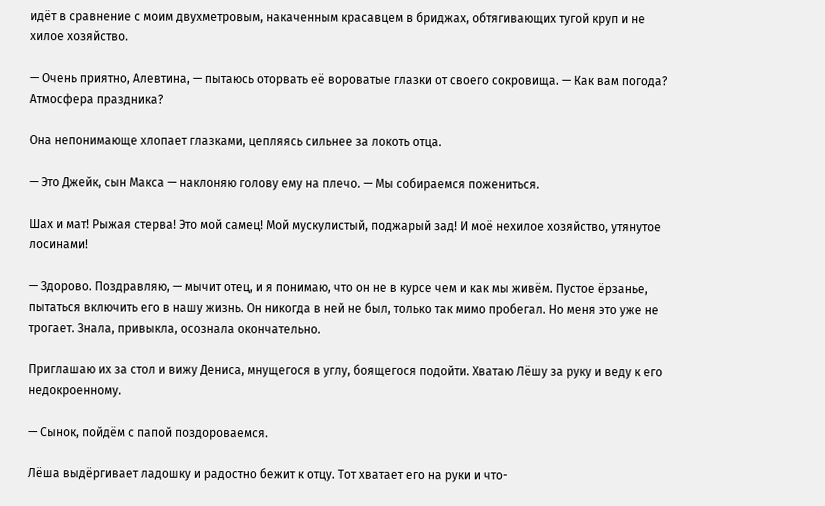идёт в сравнение с моим двухметровым, накаченным красавцем в бриджах, обтягивающих тугой круп и не хилое хозяйство.

— Очень приятно, Алевтина, — пытаюсь оторвать её вороватые глазки от своего сокровища. — Как вам погода? Атмосфера праздника?

Она непонимающе хлопает глазками, цепляясь сильнее за локоть отца.

— Это Джейк, сын Макса — наклоняю голову ему на плечо. — Мы собираемся пожениться.

Шах и мат! Рыжая стерва! Это мой самец! Мой мускулистый, поджарый зад! И моё нехилое хозяйство, утянутое лосинами!

— Здорово. Поздравляю, — мычит отец, и я понимаю, что он не в курсе чем и как мы живём. Пустое ёрзанье, пытаться включить его в нашу жизнь. Он никогда в ней не был, только так мимо пробегал. Но меня это уже не трогает. Знала, привыкла, осознала окончательно.

Приглашаю их за стол и вижу Дениса, мнущегося в углу, боящегося подойти. Хватаю Лёшу за руку и веду к его недокроенному.

— Сынок, пойдём с папой поздороваемся.

Лёша выдёргивает ладошку и радостно бежит к отцу. Тот хватает его на руки и что-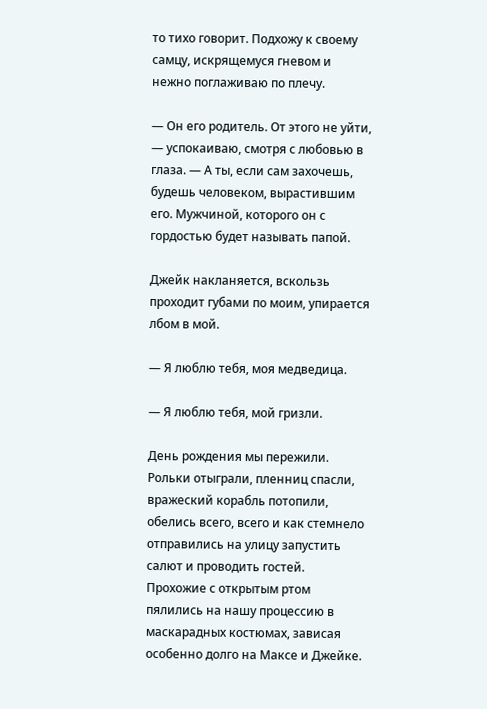то тихо говорит. Подхожу к своему самцу, искрящемуся гневом и нежно поглаживаю по плечу.

— Он его родитель. От этого не уйти, — успокаиваю, смотря с любовью в глаза. — А ты, если сам захочешь, будешь человеком, вырастившим его. Мужчиной, которого он с гордостью будет называть папой.

Джейк накланяется, вскользь проходит губами по моим, упирается лбом в мой.

— Я люблю тебя, моя медведица.

— Я люблю тебя, мой гризли.

День рождения мы пережили. Рольки отыграли, пленниц спасли, вражеский корабль потопили, обелись всего, всего и как стемнело отправились на улицу запустить салют и проводить гостей. Прохожие с открытым ртом пялились на нашу процессию в маскарадных костюмах, зависая особенно долго на Максе и Джейке.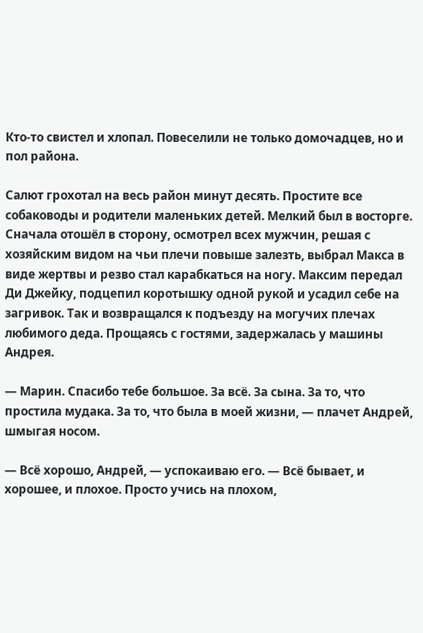Кто-то свистел и хлопал. Повеселили не только домочадцев, но и пол района.

Салют грохотал на весь район минут десять. Простите все собаководы и родители маленьких детей. Мелкий был в восторге. Сначала отошёл в сторону, осмотрел всех мужчин, решая с хозяйским видом на чьи плечи повыше залезть, выбрал Макса в виде жертвы и резво стал карабкаться на ногу. Максим передал Ди Джейку, подцепил коротышку одной рукой и усадил себе на загривок. Так и возвращался к подъезду на могучих плечах любимого деда. Прощаясь с гостями, задержалась у машины Андрея.

— Марин. Спасибо тебе большое. За всё. За сына. За то, что простила мудака. За то, что была в моей жизни, — плачет Андрей, шмыгая носом.

— Всё хорошо, Андрей, — успокаиваю его. — Всё бывает, и хорошее, и плохое. Просто учись на плохом,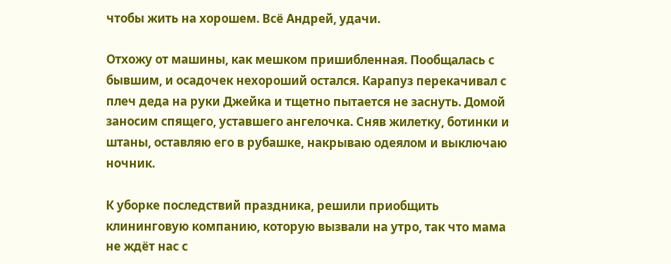чтобы жить на хорошем. Всё Андрей, удачи.

Отхожу от машины, как мешком пришибленная. Пообщалась с бывшим, и осадочек нехороший остался. Карапуз перекачивал с плеч деда на руки Джейка и тщетно пытается не заснуть. Домой заносим спящего, уставшего ангелочка. Сняв жилетку, ботинки и штаны, оставляю его в рубашке, накрываю одеялом и выключаю ночник.

К уборке последствий праздника, решили приобщить клининговую компанию, которую вызвали на утро, так что мама не ждёт нас с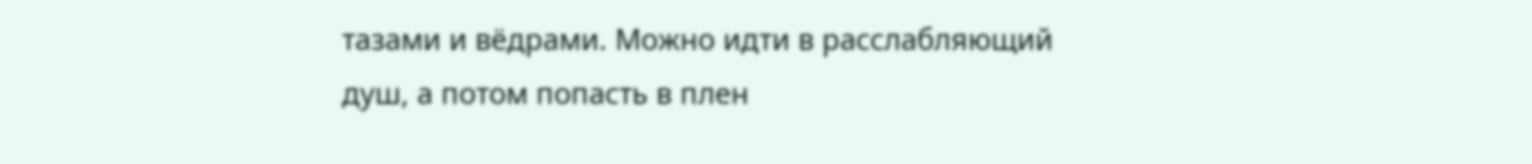тазами и вёдрами. Можно идти в расслабляющий душ, а потом попасть в плен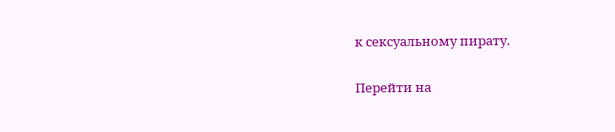к сексуальному пирату.


Перейти на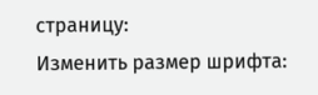страницу:
Изменить размер шрифта: